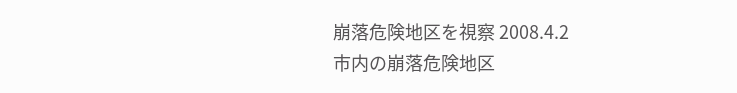崩落危険地区を視察 2008.4.2
市内の崩落危険地区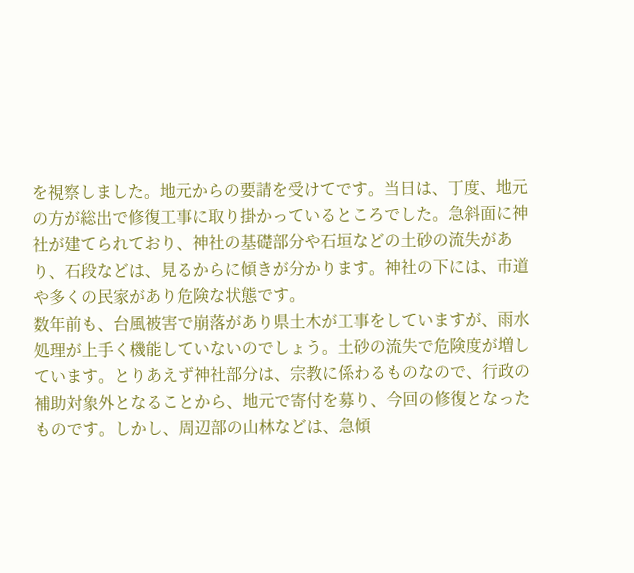を視察しました。地元からの要請を受けてです。当日は、丁度、地元の方が総出で修復工事に取り掛かっているところでした。急斜面に神社が建てられており、神社の基礎部分や石垣などの土砂の流失があり、石段などは、見るからに傾きが分かります。神社の下には、市道や多くの民家があり危険な状態です。
数年前も、台風被害で崩落があり県土木が工事をしていますが、雨水処理が上手く機能していないのでしょう。土砂の流失で危険度が増しています。とりあえず神社部分は、宗教に係わるものなので、行政の補助対象外となることから、地元で寄付を募り、今回の修復となったものです。しかし、周辺部の山林などは、急傾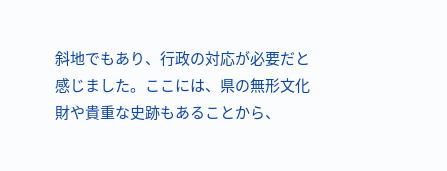斜地でもあり、行政の対応が必要だと感じました。ここには、県の無形文化財や貴重な史跡もあることから、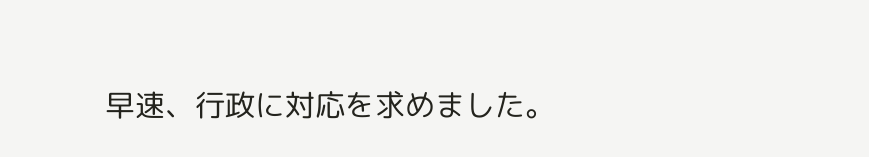早速、行政に対応を求めました。